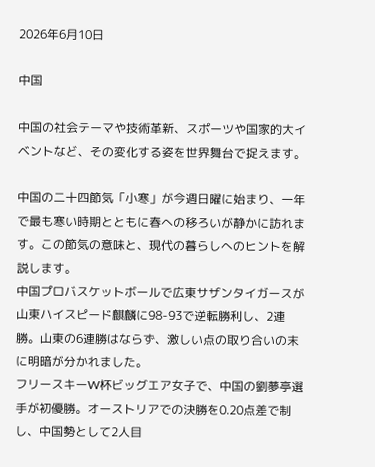2026年6月10日

中国

中国の社会テーマや技術革新、スポーツや国家的大イベントなど、その変化する姿を世界舞台で捉えます。

中国の二十四節気「小寒」が今週日曜に始まり、一年で最も寒い時期とともに春への移ろいが静かに訪れます。この節気の意味と、現代の暮らしへのヒントを解説します。
中国プロバスケットボールで広東サザンタイガースが山東ハイスピード麒麟に98-93で逆転勝利し、2連勝。山東の6連勝はならず、激しい点の取り合いの末に明暗が分かれました。
フリースキーW杯ビッグエア女子で、中国の劉夢亭選手が初優勝。オーストリアでの決勝を0.20点差で制し、中国勢として2人目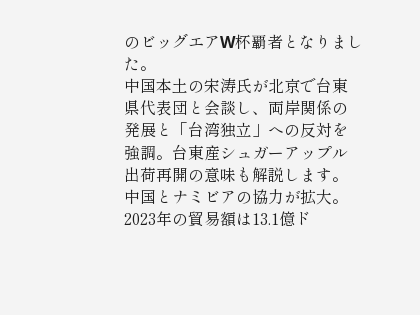のビッグエアW杯覇者となりました。
中国本土の宋涛氏が北京で台東県代表団と会談し、両岸関係の発展と「台湾独立」への反対を強調。台東産シュガーアップル出荷再開の意味も解説します。
中国とナミビアの協力が拡大。2023年の貿易額は13.1億ド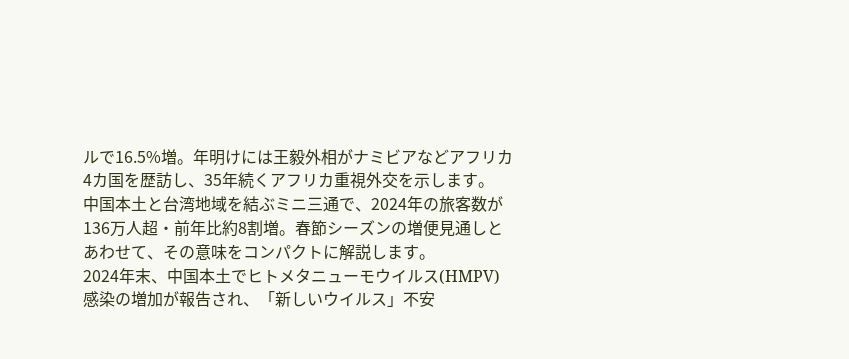ルで16.5%増。年明けには王毅外相がナミビアなどアフリカ4カ国を歴訪し、35年続くアフリカ重視外交を示します。
中国本土と台湾地域を結ぶミニ三通で、2024年の旅客数が136万人超・前年比約8割増。春節シーズンの増便見通しとあわせて、その意味をコンパクトに解説します。
2024年末、中国本土でヒトメタニューモウイルス(HMPV)感染の増加が報告され、「新しいウイルス」不安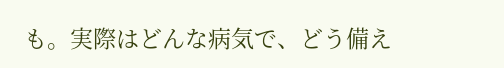も。実際はどんな病気で、どう備え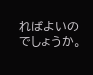ればよいのでしょうか。